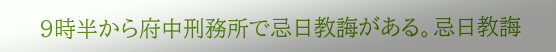9時半から府中刑務所で忌日教誨がある。忌日教誨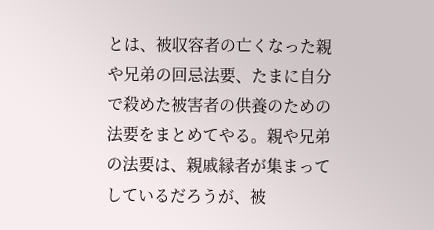とは、被収容者の亡くなった親や兄弟の回忌法要、たまに自分で殺めた被害者の供養のための法要をまとめてやる。親や兄弟の法要は、親戚縁者が集まってしているだろうが、被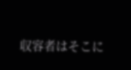収容者はそこに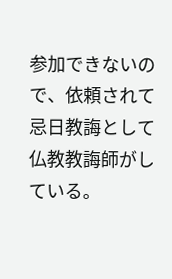参加できないので、依頼されて忌日教誨として仏教教誨師がしている。